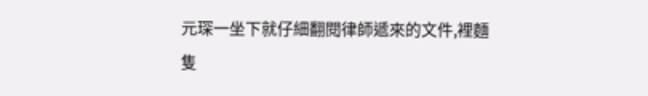元琛一坐下就仔細翻閱律師遞來的文件,裡麵隻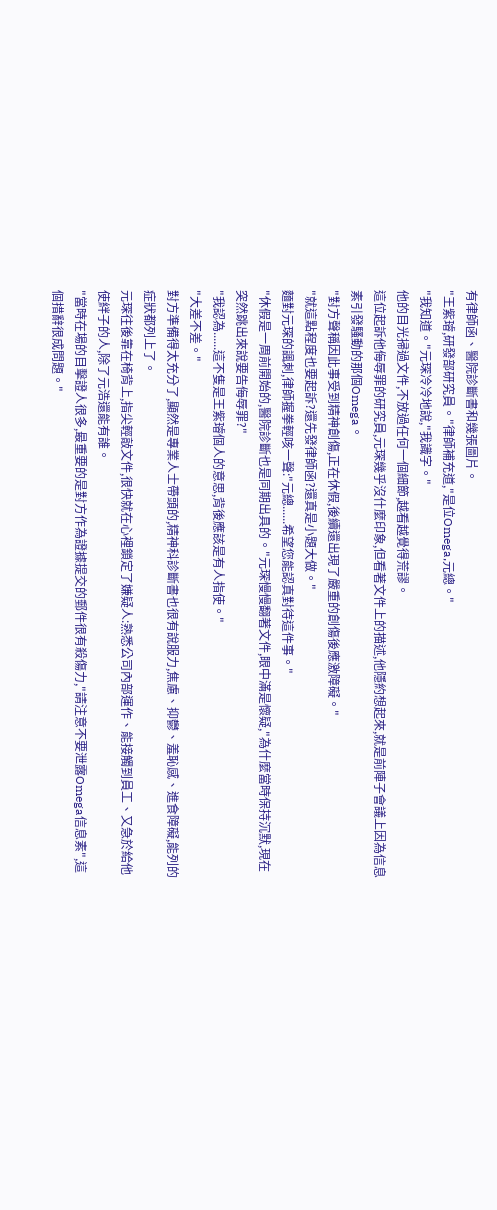有律師函、醫院診斷書和幾張圖片。
"王紫璿,研發部研究員。"律師補充道,"是位Omega,元總。"
"我知道。"元琛冷冷地說,"我識字。"
他的目光掃過文件,不放過任何一個細節,越看越覺得荒謬。
這位起訴他侮辱罪的研究員,元琛幾乎沒什麼印象,但看著文件上的描述,他隱約想起來,就是前陣子會議上因為信息素引發騷動的那個Omega。
"對方聲稱因此事受到精神創傷,正在休假,後續還出現了嚴重的創傷後應激障礙。"
"就這點程度也要起訴?還先發律師函?還真是小題大做。"
麵對元琛的諷刺,律師握拳輕咳一聲:"元總......希望您能認真對待這件事。"
"休假是一周前開始的,醫院診斷也是同期出具的。"元琛慢慢翻著文件,眼中滿是懷疑,"為什麼當時保持沉默,現在突然跳出來說要告侮辱罪?"
"我認為......這不隻是王紫璿個人的意思,背後應該是有人指使。"
"大差不差。"
對方準備得太充分了,顯然是專業人士帶頭的,精神科診斷書也很有說服力,焦慮、抑鬱、羞恥感、進食障礙,能列的症狀都列上了。
元琛往後靠在椅背上,指尖輕敲文件,很快就在心裡鎖定了嫌疑人:熟悉公司內部運作、能接觸到員工、又急於給他使絆子的人,除了元浩還能有誰。
"當時在場的目擊證人很多,最重要的是對方作為證據提交的郵件很有殺傷力,"請注意不要泄露Omega信息素",這個措辭很成問題。"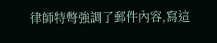律師特彆強調了郵件內容,寫這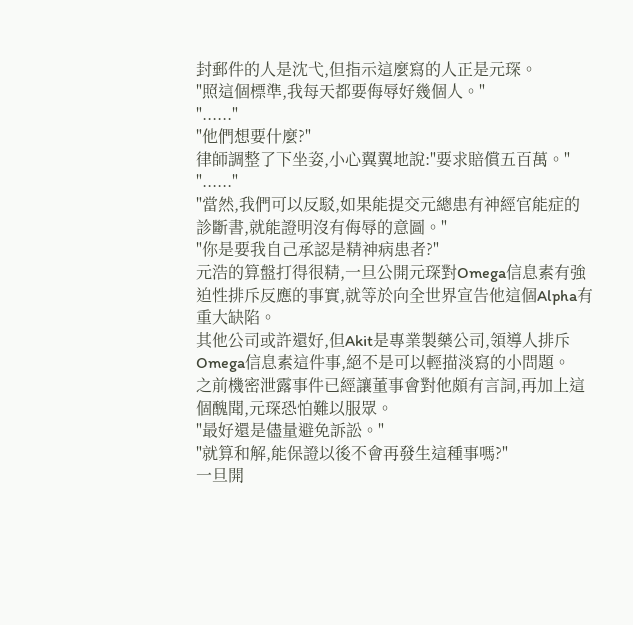封郵件的人是沈弋,但指示這麼寫的人正是元琛。
"照這個標準,我每天都要侮辱好幾個人。"
"......"
"他們想要什麼?"
律師調整了下坐姿,小心翼翼地說:"要求賠償五百萬。"
"......"
"當然,我們可以反駁,如果能提交元總患有神經官能症的診斷書,就能證明沒有侮辱的意圖。"
"你是要我自己承認是精神病患者?"
元浩的算盤打得很精,一旦公開元琛對Omega信息素有強迫性排斥反應的事實,就等於向全世界宣告他這個Alpha有重大缺陷。
其他公司或許還好,但Akit是專業製藥公司,領導人排斥Omega信息素這件事,絕不是可以輕描淡寫的小問題。
之前機密泄露事件已經讓董事會對他頗有言詞,再加上這個醜聞,元琛恐怕難以服眾。
"最好還是儘量避免訴訟。"
"就算和解,能保證以後不會再發生這種事嗎?"
一旦開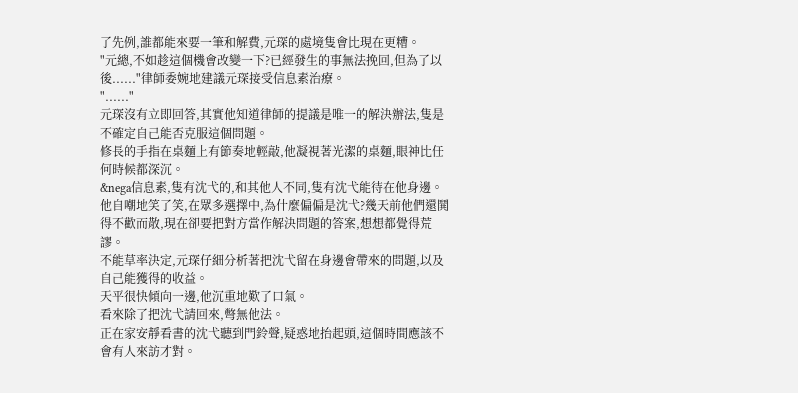了先例,誰都能來要一筆和解費,元琛的處境隻會比現在更糟。
"元總,不如趁這個機會改變一下?已經發生的事無法挽回,但為了以後......"律師委婉地建議元琛接受信息素治療。
"......"
元琛沒有立即回答,其實他知道律師的提議是唯一的解決辦法,隻是不確定自己能否克服這個問題。
修長的手指在桌麵上有節奏地輕敲,他凝視著光潔的桌麵,眼神比任何時候都深沉。
&nega信息素,隻有沈弋的,和其他人不同,隻有沈弋能待在他身邊。
他自嘲地笑了笑,在眾多選擇中,為什麼偏偏是沈弋?幾天前他們還鬨得不歡而散,現在卻要把對方當作解決問題的答案,想想都覺得荒謬。
不能草率決定,元琛仔細分析著把沈弋留在身邊會帶來的問題,以及自己能獲得的收益。
天平很快傾向一邊,他沉重地歎了口氣。
看來除了把沈弋請回來,彆無他法。
正在家安靜看書的沈弋聽到門鈴聲,疑惑地抬起頭,這個時間應該不會有人來訪才對。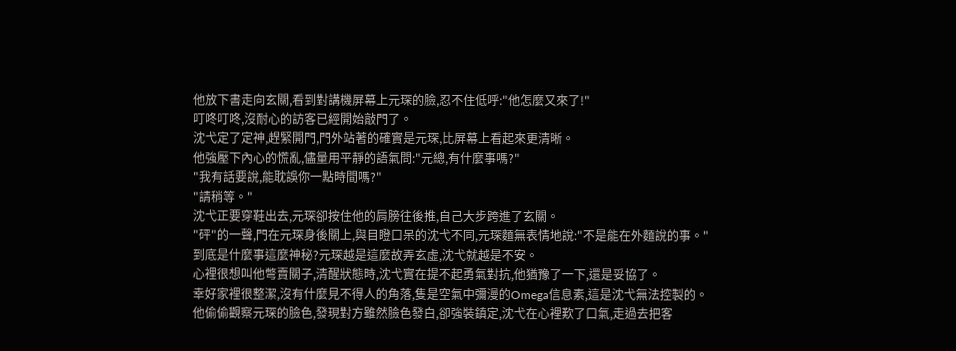他放下書走向玄關,看到對講機屏幕上元琛的臉,忍不住低呼:"他怎麼又來了!"
叮咚叮咚,沒耐心的訪客已經開始敲門了。
沈弋定了定神,趕緊開門,門外站著的確實是元琛,比屏幕上看起來更清晰。
他強壓下內心的慌亂,儘量用平靜的語氣問:"元總,有什麼事嗎?"
"我有話要說,能耽誤你一點時間嗎?"
"請稍等。"
沈弋正要穿鞋出去,元琛卻按住他的肩膀往後推,自己大步跨進了玄關。
"砰"的一聲,門在元琛身後關上,與目瞪口呆的沈弋不同,元琛麵無表情地說:"不是能在外麵說的事。"
到底是什麼事這麼神秘?元琛越是這麼故弄玄虛,沈弋就越是不安。
心裡很想叫他彆賣關子,清醒狀態時,沈弋實在提不起勇氣對抗,他猶豫了一下,還是妥協了。
幸好家裡很整潔,沒有什麼見不得人的角落,隻是空氣中彌漫的Omega信息素,這是沈弋無法控製的。
他偷偷觀察元琛的臉色,發現對方雖然臉色發白,卻強裝鎮定,沈弋在心裡歎了口氣,走過去把客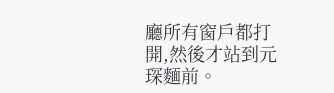廳所有窗戶都打開,然後才站到元琛麵前。